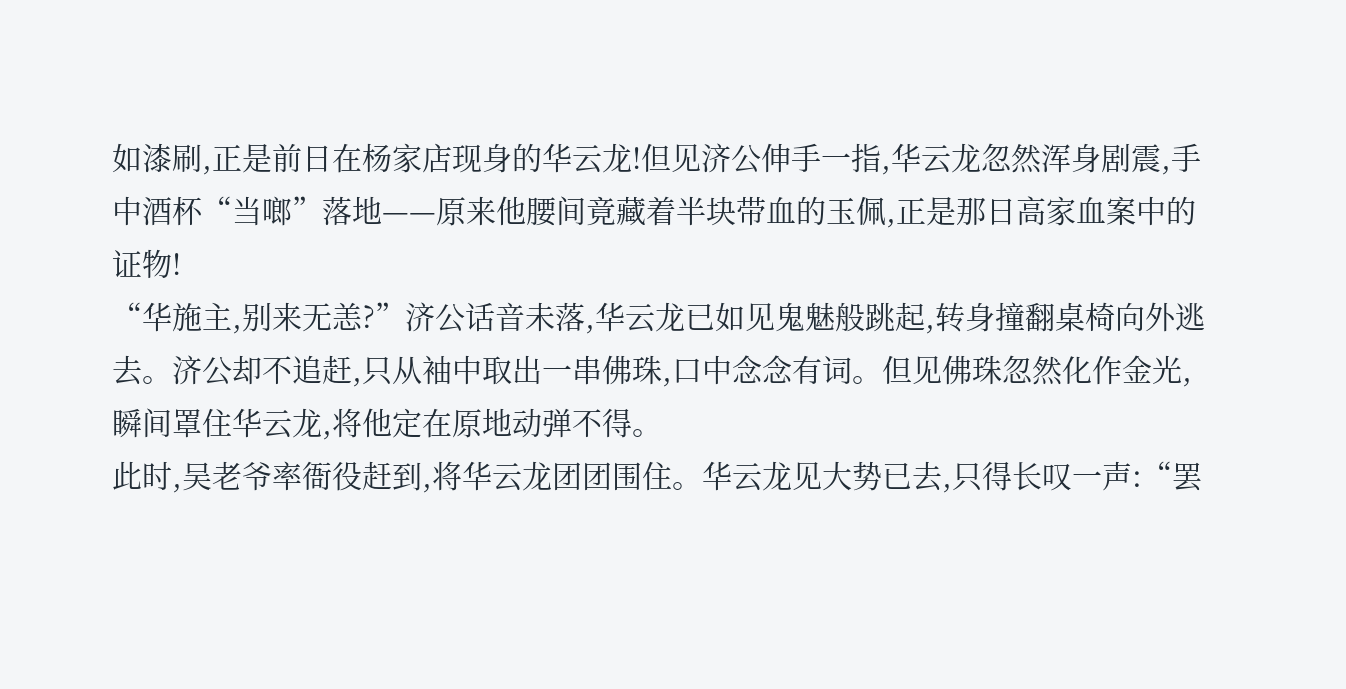如漆刷,正是前日在杨家店现身的华云龙!但见济公伸手一指,华云龙忽然浑身剧震,手中酒杯“当啷”落地——原来他腰间竟藏着半块带血的玉佩,正是那日高家血案中的证物!
“华施主,别来无恙?”济公话音未落,华云龙已如见鬼魅般跳起,转身撞翻桌椅向外逃去。济公却不追赶,只从袖中取出一串佛珠,口中念念有词。但见佛珠忽然化作金光,瞬间罩住华云龙,将他定在原地动弹不得。
此时,吴老爷率衙役赶到,将华云龙团团围住。华云龙见大势已去,只得长叹一声:“罢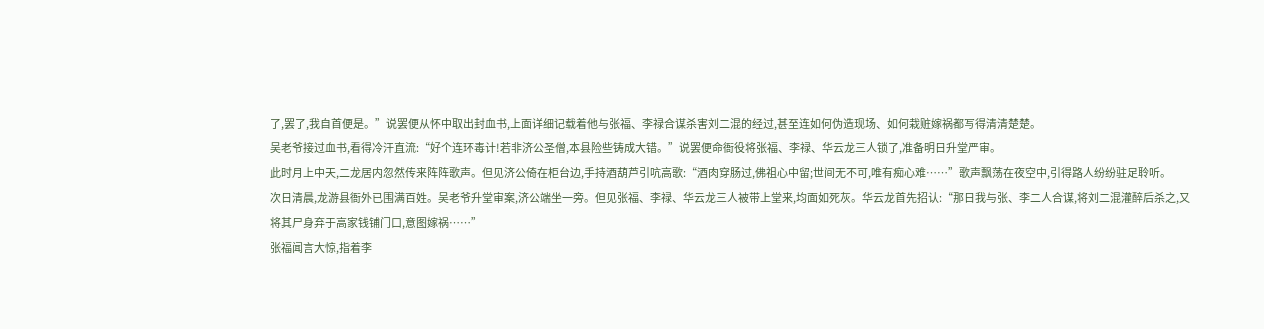了,罢了,我自首便是。”说罢便从怀中取出封血书,上面详细记载着他与张福、李禄合谋杀害刘二混的经过,甚至连如何伪造现场、如何栽赃嫁祸都写得清清楚楚。
吴老爷接过血书,看得冷汗直流:“好个连环毒计!若非济公圣僧,本县险些铸成大错。”说罢便命衙役将张福、李禄、华云龙三人锁了,准备明日升堂严审。
此时月上中天,二龙居内忽然传来阵阵歌声。但见济公倚在柜台边,手持酒葫芦引吭高歌:“酒肉穿肠过,佛祖心中留;世间无不可,唯有痴心难……”歌声飘荡在夜空中,引得路人纷纷驻足聆听。
次日清晨,龙游县衙外已围满百姓。吴老爷升堂审案,济公端坐一旁。但见张福、李禄、华云龙三人被带上堂来,均面如死灰。华云龙首先招认:“那日我与张、李二人合谋,将刘二混灌醉后杀之,又将其尸身弃于高家钱铺门口,意图嫁祸……”
张福闻言大惊,指着李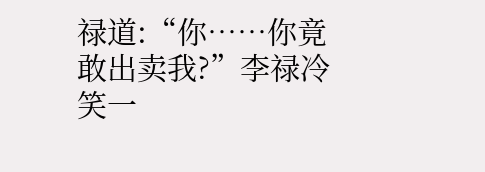禄道:“你……你竟敢出卖我?”李禄冷笑一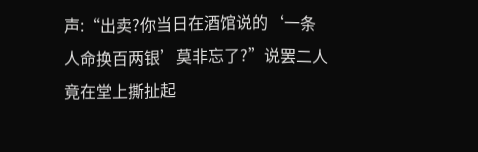声:“出卖?你当日在酒馆说的‘一条人命换百两银’莫非忘了?”说罢二人竟在堂上撕扯起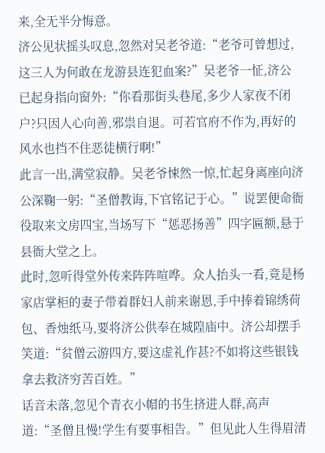来,全无半分悔意。
济公见状摇头叹息,忽然对吴老爷道:“老爷可曾想过,这三人为何敢在龙游县连犯血案?”吴老爷一怔,济公已起身指向窗外:“你看那街头巷尾,多少人家夜不闭户?只因人心向善,邪祟自退。可若官府不作为,再好的风水也挡不住恶徒横行啊!”
此言一出,满堂寂静。吴老爷悚然一惊,忙起身离座向济公深鞠一躬:“圣僧教诲,下官铭记于心。”说罢便命衙役取来文房四宝,当场写下“惩恶扬善”四字匾额,悬于县衙大堂之上。
此时,忽听得堂外传来阵阵喧哗。众人抬头一看,竟是杨家店掌柜的妻子带着群妇人前来谢恩,手中捧着锦绣荷包、香烛纸马,要将济公供奉在城隍庙中。济公却摆手笑道:“贫僧云游四方,要这虚礼作甚?不如将这些银钱拿去救济穷苦百姓。”
话音未落,忽见个青衣小帽的书生挤进人群,高声道:“圣僧且慢!学生有要事相告。”但见此人生得眉清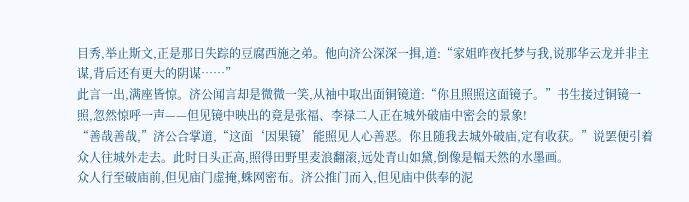目秀,举止斯文,正是那日失踪的豆腐西施之弟。他向济公深深一揖,道:“家姐昨夜托梦与我,说那华云龙并非主谋,背后还有更大的阴谋……”
此言一出,满座皆惊。济公闻言却是微微一笑,从袖中取出面铜镜道:“你且照照这面镜子。”书生接过铜镜一照,忽然惊呼一声——但见镜中映出的竟是张福、李禄二人正在城外破庙中密会的景象!
“善哉善哉,”济公合掌道,“这面‘因果镜’能照见人心善恶。你且随我去城外破庙,定有收获。”说罢便引着众人往城外走去。此时日头正高,照得田野里麦浪翻滚,远处青山如黛,倒像是幅天然的水墨画。
众人行至破庙前,但见庙门虚掩,蛛网密布。济公推门而入,但见庙中供奉的泥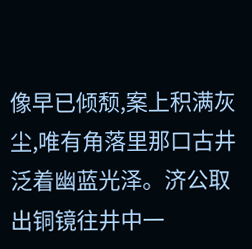像早已倾颓,案上积满灰尘,唯有角落里那口古井泛着幽蓝光泽。济公取出铜镜往井中一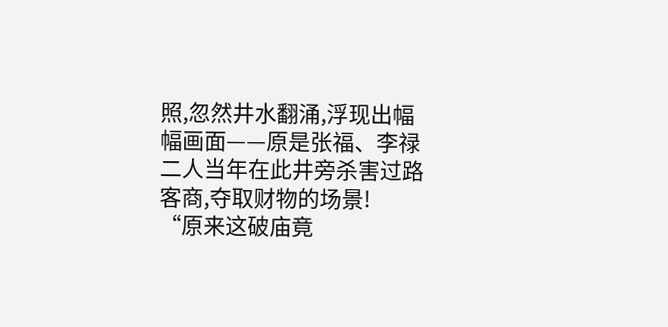照,忽然井水翻涌,浮现出幅幅画面——原是张福、李禄二人当年在此井旁杀害过路客商,夺取财物的场景!
“原来这破庙竟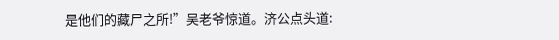是他们的藏尸之所!”吴老爷惊道。济公点头道: